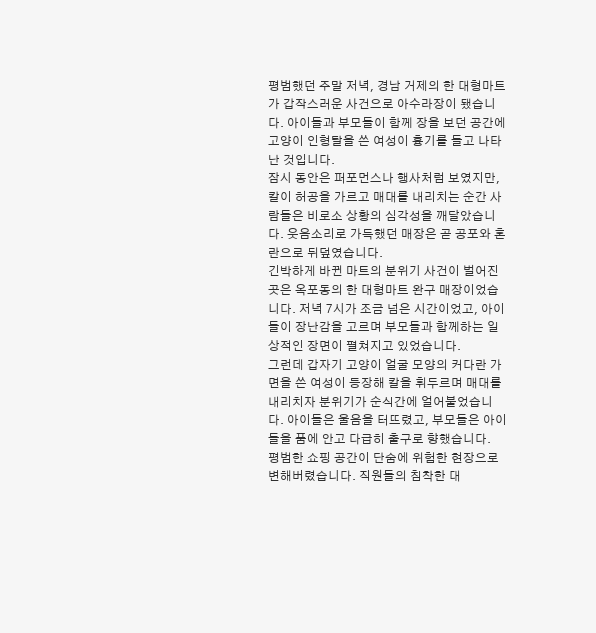평범했던 주말 저녁, 경남 거제의 한 대형마트가 갑작스러운 사건으로 아수라장이 됐습니다. 아이들과 부모들이 함께 장을 보던 공간에 고양이 인형탈을 쓴 여성이 흉기를 들고 나타난 것입니다.
잠시 동안은 퍼포먼스나 행사처럼 보였지만, 칼이 허공을 가르고 매대를 내리치는 순간 사람들은 비로소 상황의 심각성을 깨달았습니다. 웃음소리로 가득했던 매장은 곧 공포와 혼란으로 뒤덮였습니다.
긴박하게 바뀐 마트의 분위기 사건이 벌어진 곳은 옥포동의 한 대형마트 완구 매장이었습니다. 저녁 7시가 조금 넘은 시간이었고, 아이들이 장난감을 고르며 부모들과 함께하는 일상적인 장면이 펼쳐지고 있었습니다.
그런데 갑자기 고양이 얼굴 모양의 커다란 가면을 쓴 여성이 등장해 칼을 휘두르며 매대를 내리치자 분위기가 순식간에 얼어붙었습니다. 아이들은 울음을 터뜨렸고, 부모들은 아이들을 품에 안고 다급히 출구로 향했습니다.
평범한 쇼핑 공간이 단숨에 위험한 현장으로 변해버렸습니다. 직원들의 침착한 대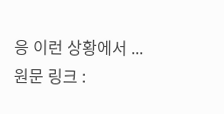응 이런 상황에서 ...
원문 링크 :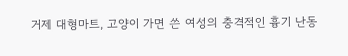거제 대형마트, 고양이 가면 쓴 여성의 충격적인 흉기 난동